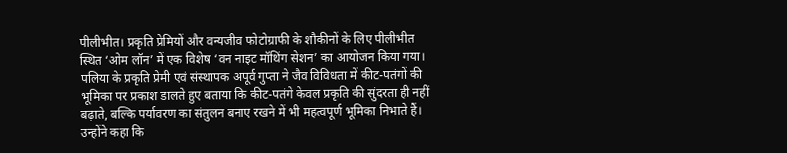पीलीभीत। प्रकृति प्रेमियों और वन्यजीव फोटोग्राफी के शौकीनों के लिए पीलीभीत स्थित ‘ओम लॉन’ में एक विशेष ‘वन नाइट मॉथिंग सेशन’ का आयोजन किया गया।
पलिया के प्रकृति प्रेमी एवं संस्थापक अपूर्व गुप्ता ने जैव विविधता में कीट-पतंगों की भूमिका पर प्रकाश डालते हुए बताया कि कीट-पतंगे केवल प्रकृति की सुंदरता ही नहीं बढ़ाते, बल्कि पर्यावरण का संतुलन बनाए रखने में भी महत्वपूर्ण भूमिका निभाते हैं। उन्होंने कहा कि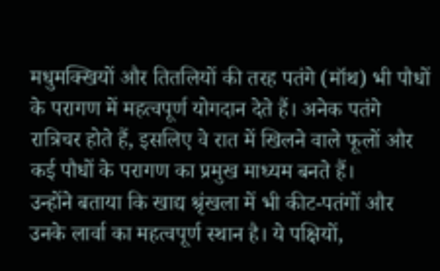मधुमक्खियों और तितलियों की तरह पतंगे (मॉथ) भी पौधों के परागण में महत्वपूर्ण योगदान देते हैं। अनेक पतंगे रात्रिचर होते हैं, इसलिए वे रात में खिलने वाले फूलों और कई पौधों के परागण का प्रमुख माध्यम बनते हैं।
उन्होंने बताया कि खाद्य श्रृंखला में भी कीट-पतंगों और उनके लार्वा का महत्वपूर्ण स्थान है। ये पक्षियों,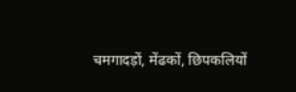चमगादड़ों, मेंढकों, छिपकलियों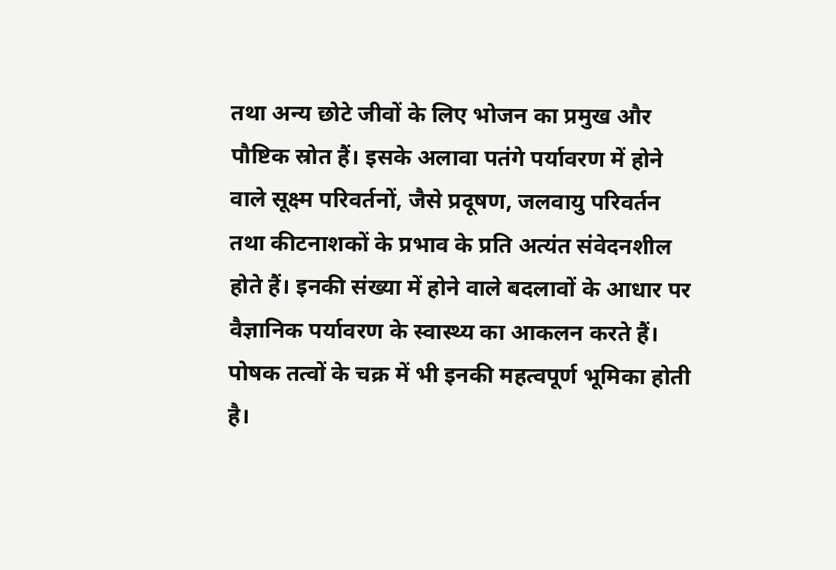तथा अन्य छोटे जीवों के लिए भोजन का प्रमुख और पौष्टिक स्रोत हैं। इसके अलावा पतंगे पर्यावरण में होने वाले सूक्ष्म परिवर्तनों, जैसे प्रदूषण, जलवायु परिवर्तन तथा कीटनाशकों के प्रभाव के प्रति अत्यंत संवेदनशील होते हैं। इनकी संख्या में होने वाले बदलावों के आधार पर वैज्ञानिक पर्यावरण के स्वास्थ्य का आकलन करते हैं।
पोषक तत्वों के चक्र में भी इनकी महत्वपूर्ण भूमिका होती है।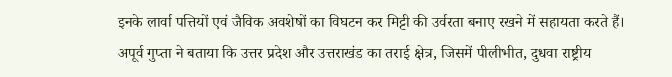इनके लार्वा पत्तियों एवं जैविक अवशेषों का विघटन कर मिट्टी की उर्वरता बनाए रखने में सहायता करते हैं।
अपूर्व गुप्ता ने बताया कि उत्तर प्रदेश और उत्तराखंड का तराई क्षेत्र, जिसमें पीलीभीत, दुधवा राष्ट्रीय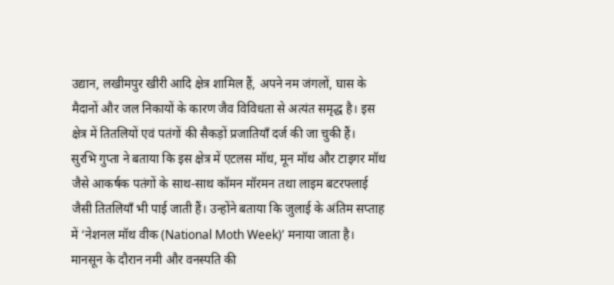उद्यान, लखीमपुर खीरी आदि क्षेत्र शामिल हैं, अपने नम जंगलों, घास के मैदानों और जल निकायों के कारण जैव विविधता से अत्यंत समृद्ध है। इस क्षेत्र में तितलियों एवं पतंगों की सैकड़ों प्रजातियाँ दर्ज की जा चुकी हैं।
सुरभि गुप्ता ने बताया कि इस क्षेत्र में एटलस मॉथ, मून मॉथ और टाइगर मॉथ जैसे आकर्षक पतंगों के साथ-साथ कॉमन मॉरमन तथा लाइम बटरफ्लाई जैसी तितलियाँ भी पाई जाती हैं। उन्होंने बताया कि जुलाई के अंतिम सप्ताह में ‘नेशनल मॉथ वीक (National Moth Week)’ मनाया जाता है। मानसून के दौरान नमी और वनस्पति की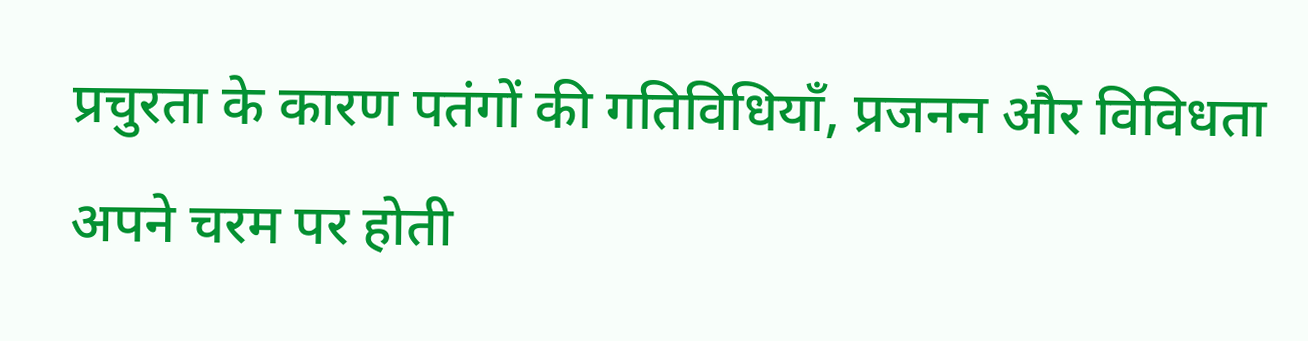प्रचुरता के कारण पतंगों की गतिविधियाँ, प्रजनन और विविधता अपने चरम पर होती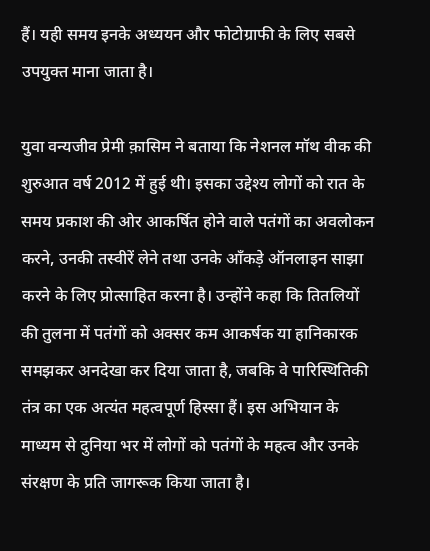हैं। यही समय इनके अध्ययन और फोटोग्राफी के लिए सबसे उपयुक्त माना जाता है।

युवा वन्यजीव प्रेमी क़ासिम ने बताया कि नेशनल मॉथ वीक की शुरुआत वर्ष 2012 में हुई थी। इसका उद्देश्य लोगों को रात के समय प्रकाश की ओर आकर्षित होने वाले पतंगों का अवलोकन करने, उनकी तस्वीरें लेने तथा उनके आँकड़े ऑनलाइन साझा करने के लिए प्रोत्साहित करना है। उन्होंने कहा कि तितलियों की तुलना में पतंगों को अक्सर कम आकर्षक या हानिकारक समझकर अनदेखा कर दिया जाता है, जबकि वे पारिस्थितिकी तंत्र का एक अत्यंत महत्वपूर्ण हिस्सा हैं। इस अभियान के माध्यम से दुनिया भर में लोगों को पतंगों के महत्व और उनके संरक्षण के प्रति जागरूक किया जाता है।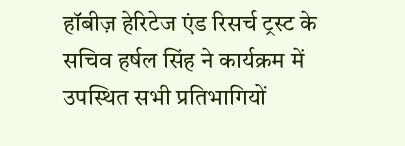हॉबीज़ हेरिटेज एंड रिसर्च ट्रस्ट के सचिव हर्षल सिंह ने कार्यक्रम में उपस्थित सभी प्रतिभागियों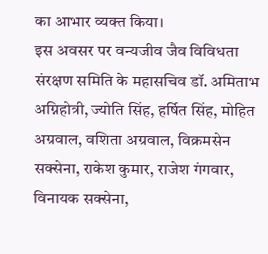का आभार व्यक्त किया।
इस अवसर पर वन्यजीव जैव विविधता संरक्षण समिति के महासचिव डॉ. अमिताभ अग्निहोत्री, ज्योति सिंह, हर्षित सिंह, मोहित अग्रवाल, वशिता अग्रवाल, विक्रमसेन सक्सेना, राकेश कुमार, राजेश गंगवार, विनायक सक्सेना,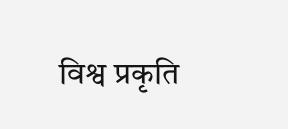विश्व प्रकृति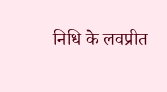निधि के लवप्रीत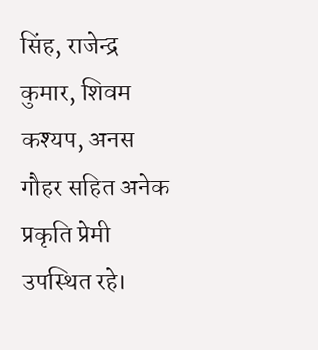सिंह, राजेन्द्र कुमार, शिवम कश्यप, अनस गौहर सहित अनेक प्रकृति प्रेमी उपस्थित रहे।